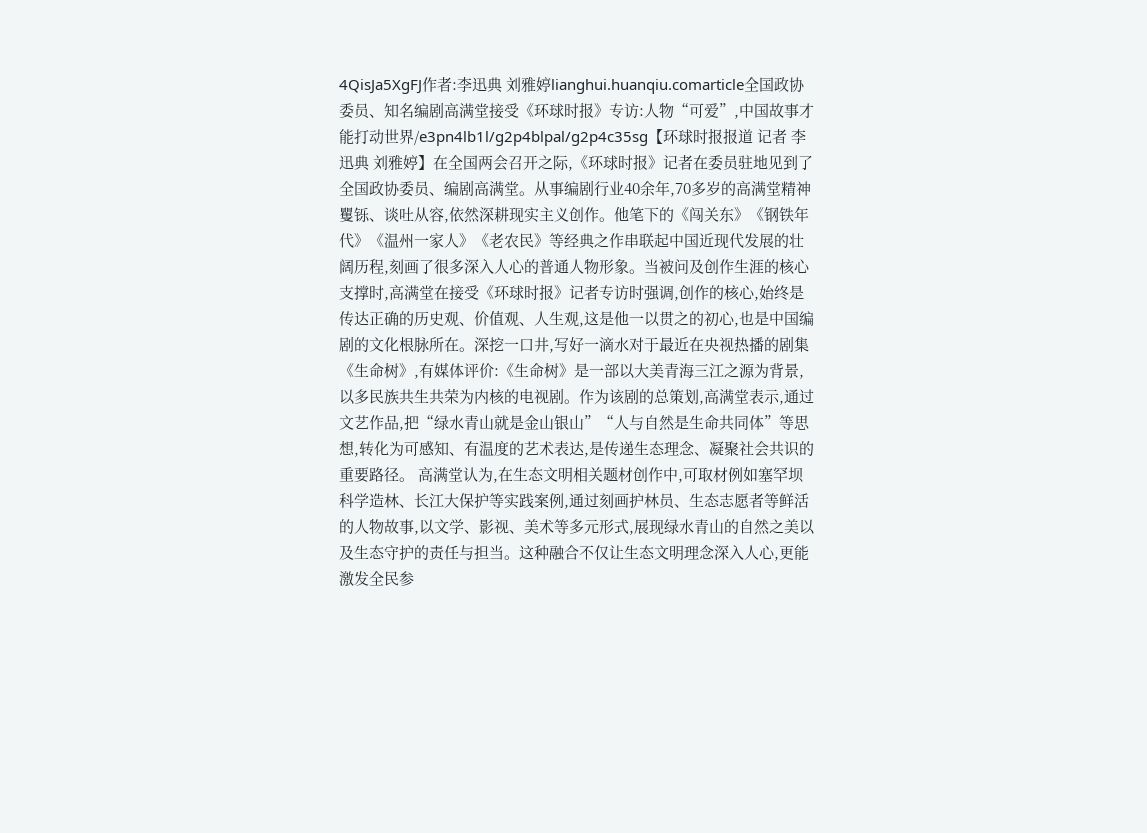4QisJa5XgFJ作者:李迅典 刘雅婷lianghui.huanqiu.comarticle全国政协委员、知名编剧高满堂接受《环球时报》专访:人物“可爱”,中国故事才能打动世界/e3pn4lb1l/g2p4blpal/g2p4c35sg【环球时报报道 记者 李迅典 刘雅婷】在全国两会召开之际,《环球时报》记者在委员驻地见到了全国政协委员、编剧高满堂。从事编剧行业40余年,70多岁的高满堂精神矍铄、谈吐从容,依然深耕现实主义创作。他笔下的《闯关东》《钢铁年代》《温州一家人》《老农民》等经典之作串联起中国近现代发展的壮阔历程,刻画了很多深入人心的普通人物形象。当被问及创作生涯的核心支撑时,高满堂在接受《环球时报》记者专访时强调,创作的核心,始终是传达正确的历史观、价值观、人生观,这是他一以贯之的初心,也是中国编剧的文化根脉所在。深挖一口井,写好一滴水对于最近在央视热播的剧集《生命树》,有媒体评价:《生命树》是一部以大美青海三江之源为背景,以多民族共生共荣为内核的电视剧。作为该剧的总策划,高满堂表示,通过文艺作品,把“绿水青山就是金山银山”“人与自然是生命共同体”等思想,转化为可感知、有温度的艺术表达,是传递生态理念、凝聚社会共识的重要路径。 高满堂认为,在生态文明相关题材创作中,可取材例如塞罕坝科学造林、长江大保护等实践案例,通过刻画护林员、生态志愿者等鲜活的人物故事,以文学、影视、美术等多元形式,展现绿水青山的自然之美以及生态守护的责任与担当。这种融合不仅让生态文明理念深入人心,更能激发全民参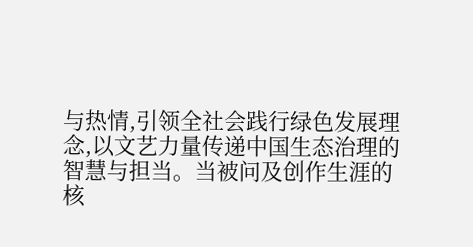与热情,引领全社会践行绿色发展理念,以文艺力量传递中国生态治理的智慧与担当。当被问及创作生涯的核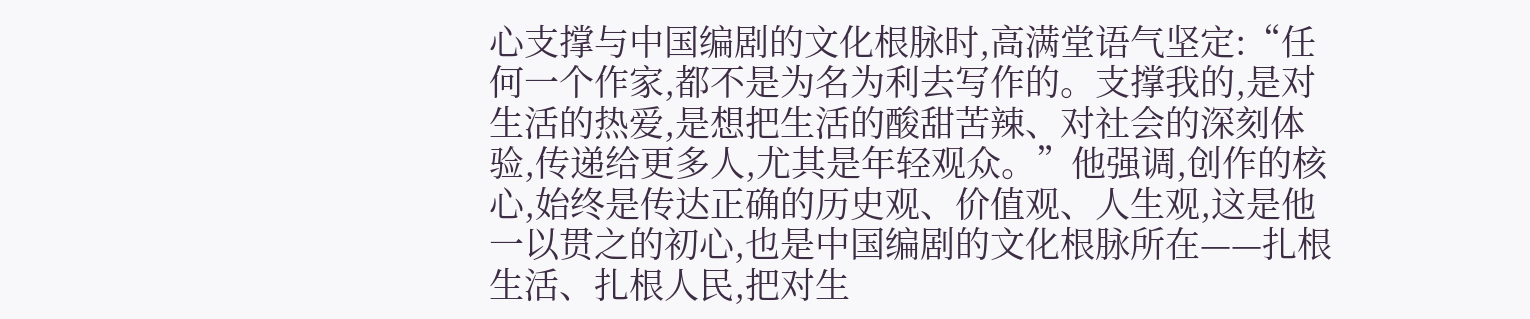心支撑与中国编剧的文化根脉时,高满堂语气坚定:“任何一个作家,都不是为名为利去写作的。支撑我的,是对生活的热爱,是想把生活的酸甜苦辣、对社会的深刻体验,传递给更多人,尤其是年轻观众。”他强调,创作的核心,始终是传达正确的历史观、价值观、人生观,这是他一以贯之的初心,也是中国编剧的文化根脉所在——扎根生活、扎根人民,把对生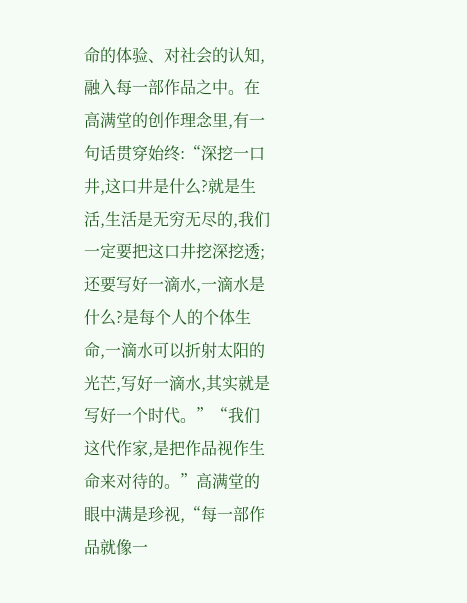命的体验、对社会的认知,融入每一部作品之中。在高满堂的创作理念里,有一句话贯穿始终:“深挖一口井,这口井是什么?就是生活,生活是无穷无尽的,我们一定要把这口井挖深挖透;还要写好一滴水,一滴水是什么?是每个人的个体生命,一滴水可以折射太阳的光芒,写好一滴水,其实就是写好一个时代。”“我们这代作家,是把作品视作生命来对待的。”高满堂的眼中满是珍视,“每一部作品就像一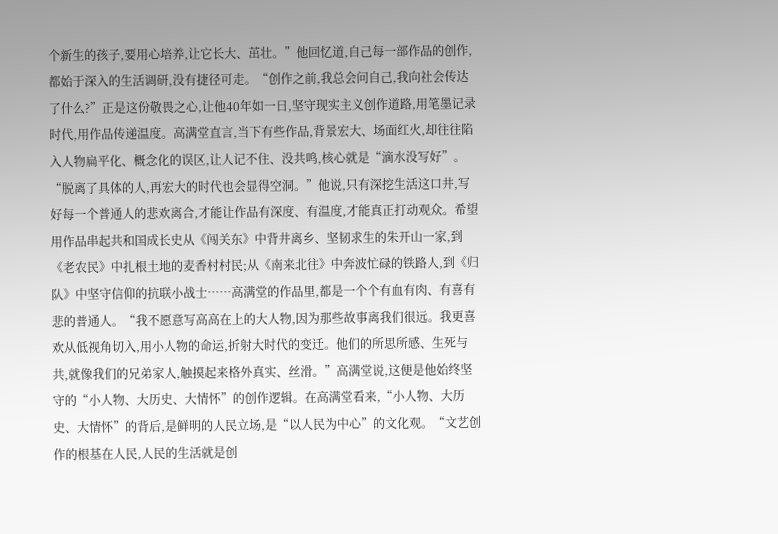个新生的孩子,要用心培养,让它长大、茁壮。”他回忆道,自己每一部作品的创作,都始于深入的生活调研,没有捷径可走。“创作之前,我总会问自己,我向社会传达了什么?”正是这份敬畏之心,让他40年如一日,坚守现实主义创作道路,用笔墨记录时代,用作品传递温度。高满堂直言,当下有些作品,背景宏大、场面红火,却往往陷入人物扁平化、概念化的误区,让人记不住、没共鸣,核心就是“滴水没写好”。“脱离了具体的人,再宏大的时代也会显得空洞。”他说,只有深挖生活这口井,写好每一个普通人的悲欢离合,才能让作品有深度、有温度,才能真正打动观众。希望用作品串起共和国成长史从《闯关东》中背井离乡、坚韧求生的朱开山一家,到《老农民》中扎根土地的麦香村村民;从《南来北往》中奔波忙碌的铁路人,到《归队》中坚守信仰的抗联小战士……高满堂的作品里,都是一个个有血有肉、有喜有悲的普通人。“我不愿意写高高在上的大人物,因为那些故事离我们很远。我更喜欢从低视角切入,用小人物的命运,折射大时代的变迁。他们的所思所感、生死与共,就像我们的兄弟家人,触摸起来格外真实、丝滑。”高满堂说,这便是他始终坚守的“小人物、大历史、大情怀”的创作逻辑。在高满堂看来,“小人物、大历史、大情怀”的背后,是鲜明的人民立场,是“以人民为中心”的文化观。“文艺创作的根基在人民,人民的生活就是创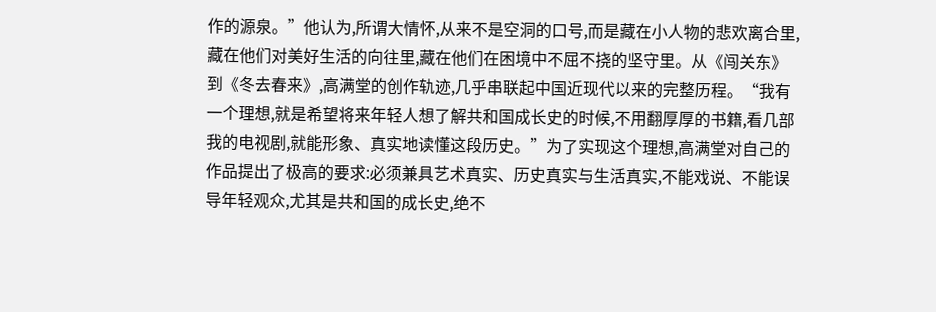作的源泉。”他认为,所谓大情怀,从来不是空洞的口号,而是藏在小人物的悲欢离合里,藏在他们对美好生活的向往里,藏在他们在困境中不屈不挠的坚守里。从《闯关东》到《冬去春来》,高满堂的创作轨迹,几乎串联起中国近现代以来的完整历程。“我有一个理想,就是希望将来年轻人想了解共和国成长史的时候,不用翻厚厚的书籍,看几部我的电视剧,就能形象、真实地读懂这段历史。”为了实现这个理想,高满堂对自己的作品提出了极高的要求:必须兼具艺术真实、历史真实与生活真实,不能戏说、不能误导年轻观众,尤其是共和国的成长史,绝不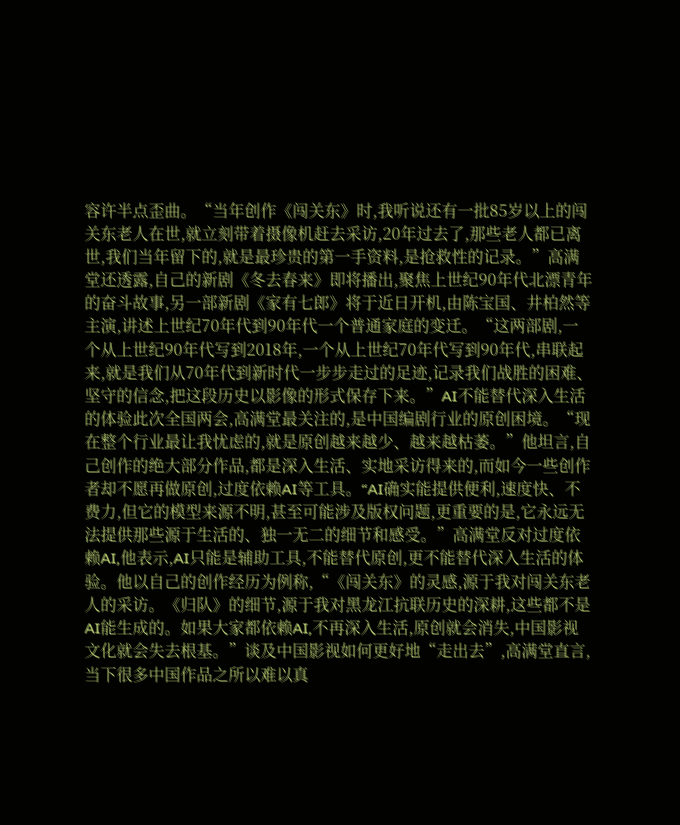容许半点歪曲。“当年创作《闯关东》时,我听说还有一批85岁以上的闯关东老人在世,就立刻带着摄像机赶去采访,20年过去了,那些老人都已离世,我们当年留下的,就是最珍贵的第一手资料,是抢救性的记录。”高满堂还透露,自己的新剧《冬去春来》即将播出,聚焦上世纪90年代北漂青年的奋斗故事,另一部新剧《家有七郎》将于近日开机,由陈宝国、井柏然等主演,讲述上世纪70年代到90年代一个普通家庭的变迁。“这两部剧,一个从上世纪90年代写到2018年,一个从上世纪70年代写到90年代,串联起来,就是我们从70年代到新时代一步步走过的足迹,记录我们战胜的困难、坚守的信念,把这段历史以影像的形式保存下来。”AI不能替代深入生活的体验此次全国两会,高满堂最关注的,是中国编剧行业的原创困境。“现在整个行业最让我忧虑的,就是原创越来越少、越来越枯萎。”他坦言,自己创作的绝大部分作品,都是深入生活、实地采访得来的,而如今一些创作者却不愿再做原创,过度依赖AI等工具。“AI确实能提供便利,速度快、不费力,但它的模型来源不明,甚至可能涉及版权问题,更重要的是,它永远无法提供那些源于生活的、独一无二的细节和感受。”高满堂反对过度依赖AI,他表示,AI只能是辅助工具,不能替代原创,更不能替代深入生活的体验。他以自己的创作经历为例称,“《闯关东》的灵感,源于我对闯关东老人的采访。《归队》的细节,源于我对黑龙江抗联历史的深耕,这些都不是AI能生成的。如果大家都依赖AI,不再深入生活,原创就会消失,中国影视文化就会失去根基。”谈及中国影视如何更好地“走出去”,高满堂直言,当下很多中国作品之所以难以真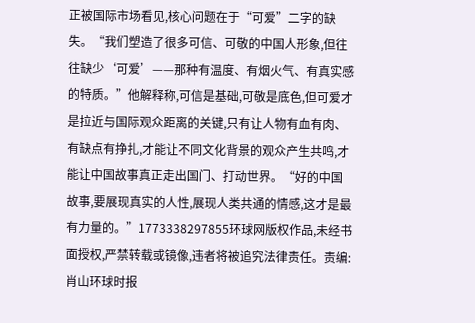正被国际市场看见,核心问题在于“可爱”二字的缺失。“我们塑造了很多可信、可敬的中国人形象,但往往缺少‘可爱’——那种有温度、有烟火气、有真实感的特质。”他解释称,可信是基础,可敬是底色,但可爱才是拉近与国际观众距离的关键,只有让人物有血有肉、有缺点有挣扎,才能让不同文化背景的观众产生共鸣,才能让中国故事真正走出国门、打动世界。“好的中国故事,要展现真实的人性,展现人类共通的情感,这才是最有力量的。”1773338297855环球网版权作品,未经书面授权,严禁转载或镜像,违者将被追究法律责任。责编:肖山环球时报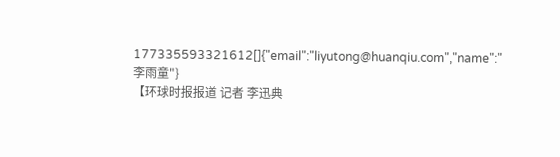177335593321612[]{"email":"liyutong@huanqiu.com","name":"李雨童"}
【环球时报报道 记者 李迅典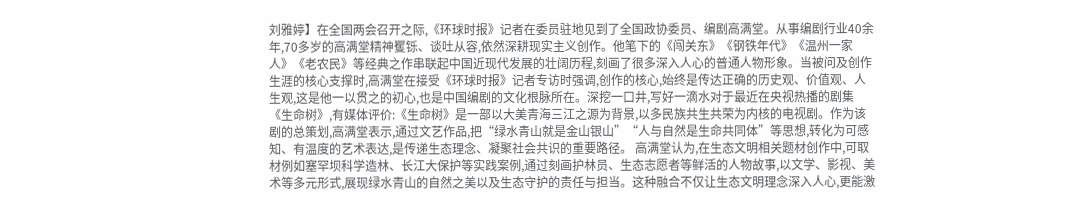刘雅婷】在全国两会召开之际,《环球时报》记者在委员驻地见到了全国政协委员、编剧高满堂。从事编剧行业40余年,70多岁的高满堂精神矍铄、谈吐从容,依然深耕现实主义创作。他笔下的《闯关东》《钢铁年代》《温州一家人》《老农民》等经典之作串联起中国近现代发展的壮阔历程,刻画了很多深入人心的普通人物形象。当被问及创作生涯的核心支撑时,高满堂在接受《环球时报》记者专访时强调,创作的核心,始终是传达正确的历史观、价值观、人生观,这是他一以贯之的初心,也是中国编剧的文化根脉所在。深挖一口井,写好一滴水对于最近在央视热播的剧集《生命树》,有媒体评价:《生命树》是一部以大美青海三江之源为背景,以多民族共生共荣为内核的电视剧。作为该剧的总策划,高满堂表示,通过文艺作品,把“绿水青山就是金山银山”“人与自然是生命共同体”等思想,转化为可感知、有温度的艺术表达,是传递生态理念、凝聚社会共识的重要路径。 高满堂认为,在生态文明相关题材创作中,可取材例如塞罕坝科学造林、长江大保护等实践案例,通过刻画护林员、生态志愿者等鲜活的人物故事,以文学、影视、美术等多元形式,展现绿水青山的自然之美以及生态守护的责任与担当。这种融合不仅让生态文明理念深入人心,更能激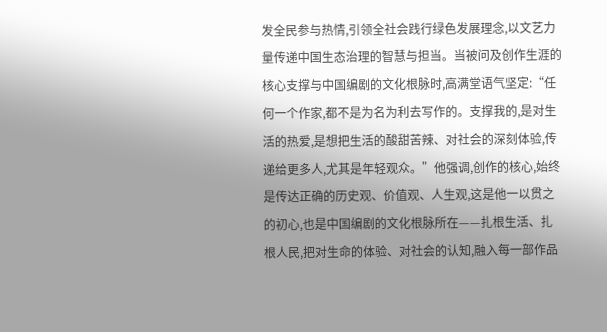发全民参与热情,引领全社会践行绿色发展理念,以文艺力量传递中国生态治理的智慧与担当。当被问及创作生涯的核心支撑与中国编剧的文化根脉时,高满堂语气坚定:“任何一个作家,都不是为名为利去写作的。支撑我的,是对生活的热爱,是想把生活的酸甜苦辣、对社会的深刻体验,传递给更多人,尤其是年轻观众。”他强调,创作的核心,始终是传达正确的历史观、价值观、人生观,这是他一以贯之的初心,也是中国编剧的文化根脉所在——扎根生活、扎根人民,把对生命的体验、对社会的认知,融入每一部作品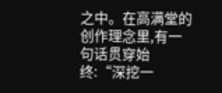之中。在高满堂的创作理念里,有一句话贯穿始终:“深挖一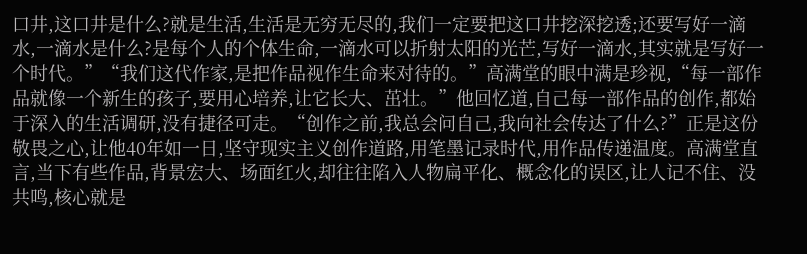口井,这口井是什么?就是生活,生活是无穷无尽的,我们一定要把这口井挖深挖透;还要写好一滴水,一滴水是什么?是每个人的个体生命,一滴水可以折射太阳的光芒,写好一滴水,其实就是写好一个时代。”“我们这代作家,是把作品视作生命来对待的。”高满堂的眼中满是珍视,“每一部作品就像一个新生的孩子,要用心培养,让它长大、茁壮。”他回忆道,自己每一部作品的创作,都始于深入的生活调研,没有捷径可走。“创作之前,我总会问自己,我向社会传达了什么?”正是这份敬畏之心,让他40年如一日,坚守现实主义创作道路,用笔墨记录时代,用作品传递温度。高满堂直言,当下有些作品,背景宏大、场面红火,却往往陷入人物扁平化、概念化的误区,让人记不住、没共鸣,核心就是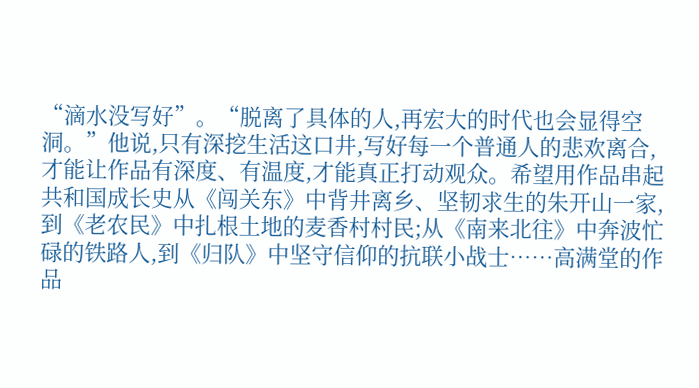“滴水没写好”。“脱离了具体的人,再宏大的时代也会显得空洞。”他说,只有深挖生活这口井,写好每一个普通人的悲欢离合,才能让作品有深度、有温度,才能真正打动观众。希望用作品串起共和国成长史从《闯关东》中背井离乡、坚韧求生的朱开山一家,到《老农民》中扎根土地的麦香村村民;从《南来北往》中奔波忙碌的铁路人,到《归队》中坚守信仰的抗联小战士……高满堂的作品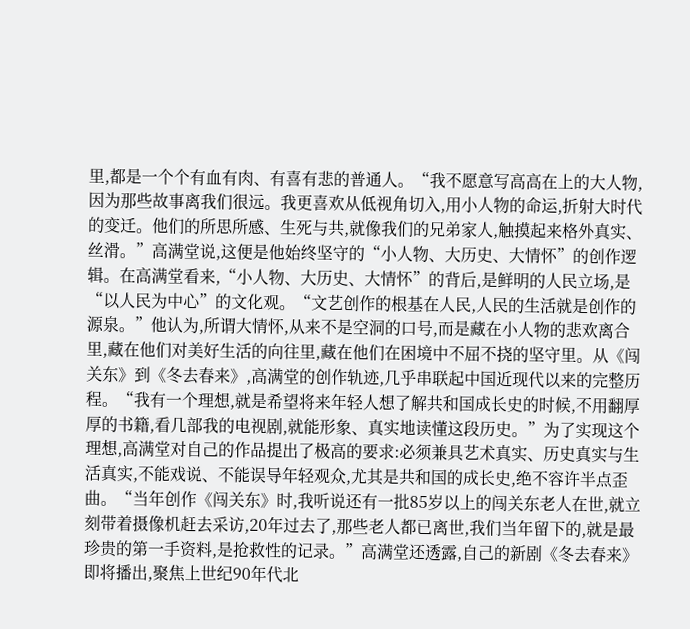里,都是一个个有血有肉、有喜有悲的普通人。“我不愿意写高高在上的大人物,因为那些故事离我们很远。我更喜欢从低视角切入,用小人物的命运,折射大时代的变迁。他们的所思所感、生死与共,就像我们的兄弟家人,触摸起来格外真实、丝滑。”高满堂说,这便是他始终坚守的“小人物、大历史、大情怀”的创作逻辑。在高满堂看来,“小人物、大历史、大情怀”的背后,是鲜明的人民立场,是“以人民为中心”的文化观。“文艺创作的根基在人民,人民的生活就是创作的源泉。”他认为,所谓大情怀,从来不是空洞的口号,而是藏在小人物的悲欢离合里,藏在他们对美好生活的向往里,藏在他们在困境中不屈不挠的坚守里。从《闯关东》到《冬去春来》,高满堂的创作轨迹,几乎串联起中国近现代以来的完整历程。“我有一个理想,就是希望将来年轻人想了解共和国成长史的时候,不用翻厚厚的书籍,看几部我的电视剧,就能形象、真实地读懂这段历史。”为了实现这个理想,高满堂对自己的作品提出了极高的要求:必须兼具艺术真实、历史真实与生活真实,不能戏说、不能误导年轻观众,尤其是共和国的成长史,绝不容许半点歪曲。“当年创作《闯关东》时,我听说还有一批85岁以上的闯关东老人在世,就立刻带着摄像机赶去采访,20年过去了,那些老人都已离世,我们当年留下的,就是最珍贵的第一手资料,是抢救性的记录。”高满堂还透露,自己的新剧《冬去春来》即将播出,聚焦上世纪90年代北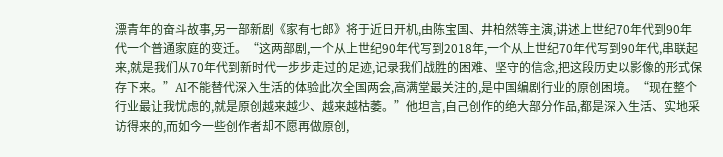漂青年的奋斗故事,另一部新剧《家有七郎》将于近日开机,由陈宝国、井柏然等主演,讲述上世纪70年代到90年代一个普通家庭的变迁。“这两部剧,一个从上世纪90年代写到2018年,一个从上世纪70年代写到90年代,串联起来,就是我们从70年代到新时代一步步走过的足迹,记录我们战胜的困难、坚守的信念,把这段历史以影像的形式保存下来。”AI不能替代深入生活的体验此次全国两会,高满堂最关注的,是中国编剧行业的原创困境。“现在整个行业最让我忧虑的,就是原创越来越少、越来越枯萎。”他坦言,自己创作的绝大部分作品,都是深入生活、实地采访得来的,而如今一些创作者却不愿再做原创,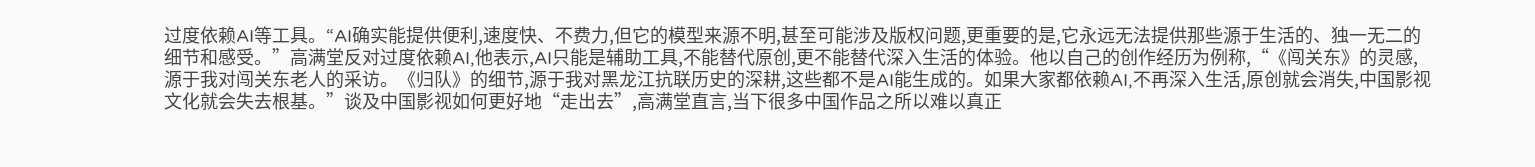过度依赖AI等工具。“AI确实能提供便利,速度快、不费力,但它的模型来源不明,甚至可能涉及版权问题,更重要的是,它永远无法提供那些源于生活的、独一无二的细节和感受。”高满堂反对过度依赖AI,他表示,AI只能是辅助工具,不能替代原创,更不能替代深入生活的体验。他以自己的创作经历为例称,“《闯关东》的灵感,源于我对闯关东老人的采访。《归队》的细节,源于我对黑龙江抗联历史的深耕,这些都不是AI能生成的。如果大家都依赖AI,不再深入生活,原创就会消失,中国影视文化就会失去根基。”谈及中国影视如何更好地“走出去”,高满堂直言,当下很多中国作品之所以难以真正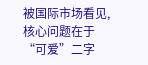被国际市场看见,核心问题在于“可爱”二字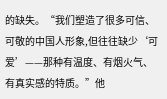的缺失。“我们塑造了很多可信、可敬的中国人形象,但往往缺少‘可爱’——那种有温度、有烟火气、有真实感的特质。”他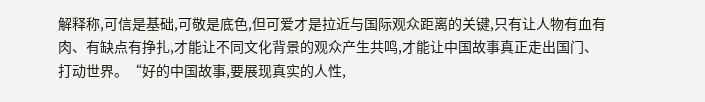解释称,可信是基础,可敬是底色,但可爱才是拉近与国际观众距离的关键,只有让人物有血有肉、有缺点有挣扎,才能让不同文化背景的观众产生共鸣,才能让中国故事真正走出国门、打动世界。“好的中国故事,要展现真实的人性,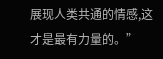展现人类共通的情感,这才是最有力量的。”